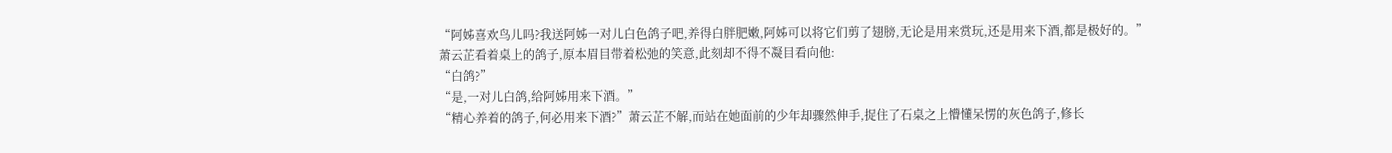“阿姊喜欢鸟儿吗?我送阿姊一对儿白色鸽子吧,养得白胖肥嫩,阿姊可以将它们剪了翅膀,无论是用来赏玩,还是用来下酒,都是极好的。”
萧云芷看着桌上的鸽子,原本眉目带着松弛的笑意,此刻却不得不凝目看向他:
“白鸽?”
“是,一对儿白鸽,给阿姊用来下酒。”
“精心养着的鸽子,何必用来下酒?”萧云芷不解,而站在她面前的少年却骤然伸手,捉住了石桌之上懵懂呆愣的灰色鸽子,修长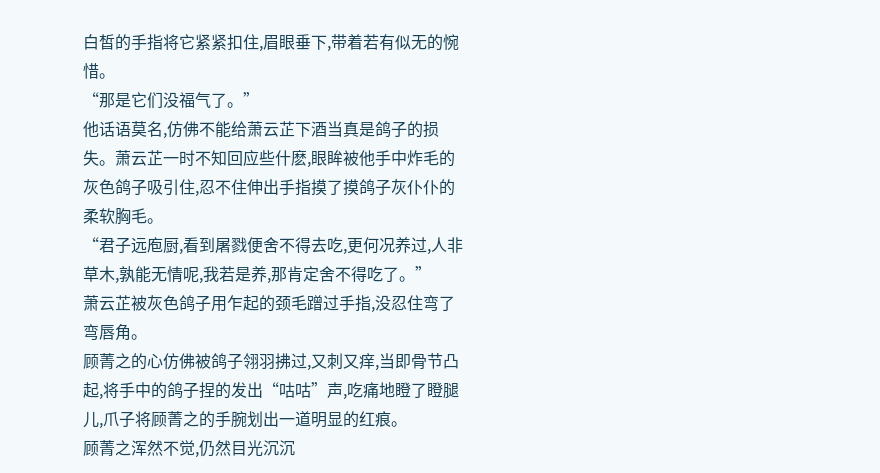白皙的手指将它紧紧扣住,眉眼垂下,带着若有似无的惋惜。
“那是它们没福气了。”
他话语莫名,仿佛不能给萧云芷下酒当真是鸽子的损失。萧云芷一时不知回应些什麽,眼眸被他手中炸毛的灰色鸽子吸引住,忍不住伸出手指摸了摸鸽子灰仆仆的柔软胸毛。
“君子远庖厨,看到屠戮便舍不得去吃,更何况养过,人非草木,孰能无情呢,我若是养,那肯定舍不得吃了。”
萧云芷被灰色鸽子用乍起的颈毛蹭过手指,没忍住弯了弯唇角。
顾菁之的心仿佛被鸽子翎羽拂过,又刺又痒,当即骨节凸起,将手中的鸽子捏的发出“咕咕”声,吃痛地瞪了瞪腿儿,爪子将顾菁之的手腕划出一道明显的红痕。
顾菁之浑然不觉,仍然目光沉沉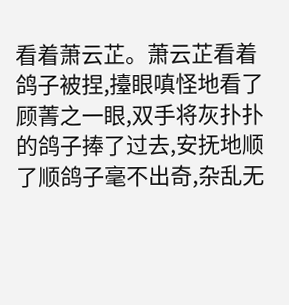看着萧云芷。萧云芷看着鸽子被捏,擡眼嗔怪地看了顾菁之一眼,双手将灰扑扑的鸽子捧了过去,安抚地顺了顺鸽子毫不出奇,杂乱无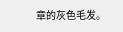章的灰色毛发。